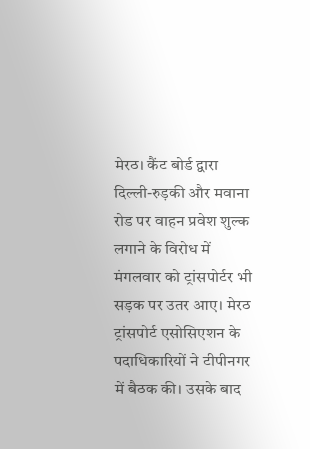मेरठ। कैंट बोर्ड द्वारा दिल्ली-रुड़की और मवाना रोड पर वाहन प्रवेश शुल्क लगाने के विरोध में मंगलवार को ट्रांसपोर्टर भी सड़क पर उतर आए। मेरठ ट्रांसपोर्ट एसोसिएशन के पदाधिकारियों ने टीपीनगर में बैठक की। उसके बाद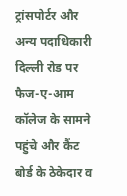ट्रांसपोर्टर और अन्य पदाधिकारी दिल्ली रोड पर फैज-ए-आम कॉलेज के सामने पहुंचे और कैंट बोर्ड के ठेकेदार व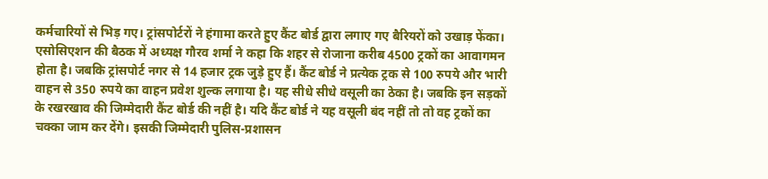कर्मचारियों से भिड़ गए। ट्रांसपोर्टरों ने हंगामा करते हुए कैंट बोर्ड द्वारा लगाए गए बैरियरों को उखाड़ फेंका।
एसोसिएशन की बैठक में अध्यक्ष गौरव शर्मा ने कहा कि शहर से रोजाना करीब 4500 ट्रकों का आवागमन होता है। जबकि ट्रांसपोर्ट नगर से 14 हजार ट्रक जुड़े हुए हैं। कैंट बोर्ड ने प्रत्येक ट्रक से 100 रुपये और भारी वाहन से 350 रुपये का वाहन प्रवेश शुल्क लगाया है। यह सीधे सीधे वसूली का ठेका है। जबकि इन सड़कों के रखरखाव की जिम्मेदारी कैंट बोर्ड की नहीं है। यदि कैंट बोर्ड ने यह वसूली बंद नहीं तो तो वह ट्रकों का चक्का जाम कर देंगे। इसकी जिम्मेदारी पुलिस-प्रशासन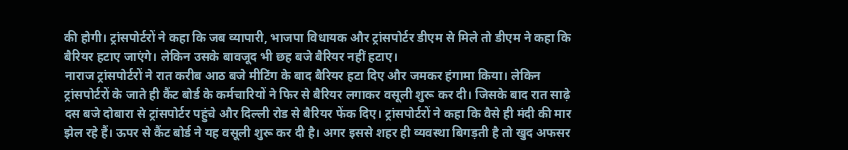की होगी। ट्रांसपोर्टरों ने कहा कि जब व्यापारी, भाजपा विधायक और ट्रांसपोर्टर डीएम से मिले तो डीएम ने कहा कि बैरियर हटाए जाएंगे। लेकिन उसके बावजूद भी छह बजे बैरियर नहीं हटाए।
नाराज ट्रांसपोर्टरों ने रात करीब आठ बजे मीटिंग के बाद बैरियर हटा दिए और जमकर हंगामा किया। लेकिन ट्रांसपोर्टरों के जाते ही कैंट बोर्ड के कर्मचारियों ने फिर से बैरियर लगाकर वसूली शुरू कर दी। जिसके बाद रात साढ़े दस बजे दोबारा से ट्रांसपोर्टर पहुंचे और दिल्ली रोड से बैरियर फेंक दिए। ट्रांसपोर्टरों ने कहा कि वैसे ही मंदी की मार झेल रहे हैं। ऊपर से कैंट बोर्ड ने यह वसूली शुरू कर दी है। अगर इससे शहर ही व्यवस्था बिगड़ती है तो खुद अफसर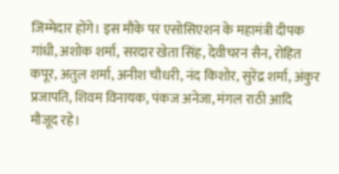जिम्मेदार होंगे। इस मौके पर एसोसिएशन के महामंत्री दीपक गांधी, अशोक शर्मा, सरदार खेता सिंह, देवीचरन सैन, रोहित कपूर, अतुल शर्मा, अनीश चौधरी, नंद किशोर, सुरेंद्र शर्मा, अंकुर प्रजापति, शिवम विनायक, पंकज अनेजा, मंगल राठी आदि मौजूद रहे।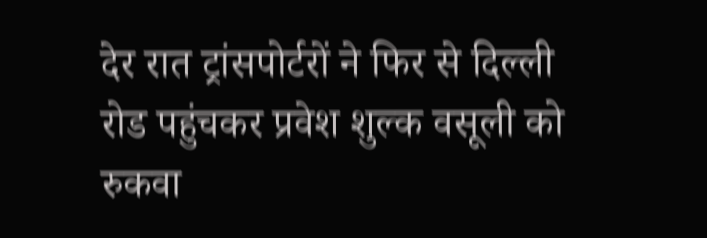देर रात ट्रांसपोर्टरों ने फिर से दिल्ली रोड पहुंचकर प्रवेश शुल्क वसूली को रुकवा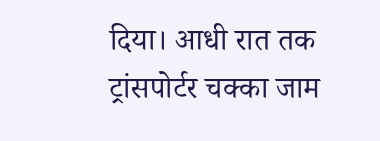दिया। आधी रात तक ट्रांसपोर्टर चक्का जाम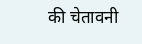की चेतावनी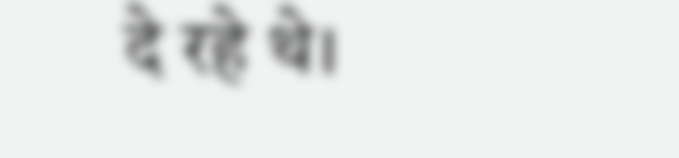दे रहे थे।